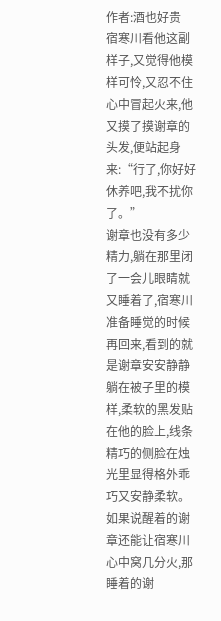作者:酒也好贵
宿寒川看他这副样子,又觉得他模样可怜,又忍不住心中冒起火来,他又摸了摸谢章的头发,便站起身来:“行了,你好好休养吧,我不扰你了。”
谢章也没有多少精力,躺在那里闭了一会儿眼睛就又睡着了,宿寒川准备睡觉的时候再回来,看到的就是谢章安安静静躺在被子里的模样,柔软的黑发贴在他的脸上,线条精巧的侧脸在烛光里显得格外乖巧又安静柔软。
如果说醒着的谢章还能让宿寒川心中窝几分火,那睡着的谢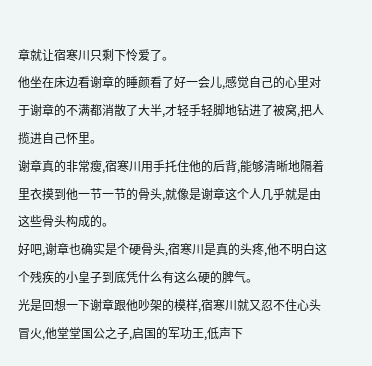章就让宿寒川只剩下怜爱了。
他坐在床边看谢章的睡颜看了好一会儿,感觉自己的心里对于谢章的不满都消散了大半,才轻手轻脚地钻进了被窝,把人揽进自己怀里。
谢章真的非常瘦,宿寒川用手托住他的后背,能够清晰地隔着里衣摸到他一节一节的骨头,就像是谢章这个人几乎就是由这些骨头构成的。
好吧,谢章也确实是个硬骨头,宿寒川是真的头疼,他不明白这个残疾的小皇子到底凭什么有这么硬的脾气。
光是回想一下谢章跟他吵架的模样,宿寒川就又忍不住心头冒火,他堂堂国公之子,启国的军功王,低声下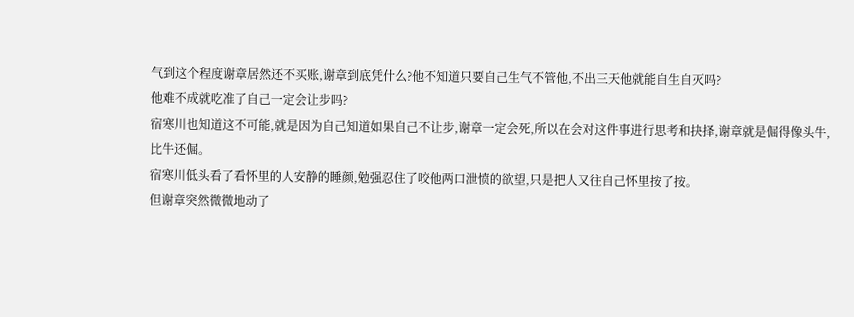气到这个程度谢章居然还不买账,谢章到底凭什么?他不知道只要自己生气不管他,不出三天他就能自生自灭吗?
他难不成就吃准了自己一定会让步吗?
宿寒川也知道这不可能,就是因为自己知道如果自己不让步,谢章一定会死,所以在会对这件事进行思考和抉择,谢章就是倔得像头牛,比牛还倔。
宿寒川低头看了看怀里的人安静的睡颜,勉强忍住了咬他两口泄愤的欲望,只是把人又往自己怀里按了按。
但谢章突然微微地动了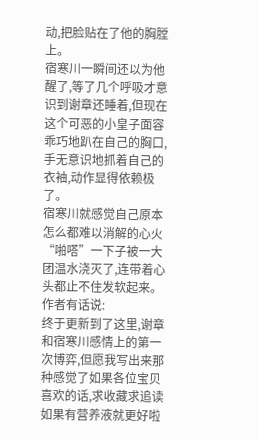动,把脸贴在了他的胸膛上。
宿寒川一瞬间还以为他醒了,等了几个呼吸才意识到谢章还睡着,但现在这个可恶的小皇子面容乖巧地趴在自己的胸口,手无意识地抓着自己的衣袖,动作显得依赖极了。
宿寒川就感觉自己原本怎么都难以消解的心火“啪嗒”一下子被一大团温水浇灭了,连带着心头都止不住发软起来。
作者有话说:
终于更新到了这里,谢章和宿寒川感情上的第一次博弈,但愿我写出来那种感觉了如果各位宝贝喜欢的话,求收藏求追读如果有营养液就更好啦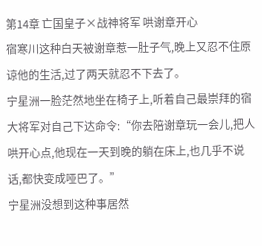第14章 亡国皇子×战神将军 哄谢章开心
宿寒川这种白天被谢章惹一肚子气,晚上又忍不住原谅他的生活,过了两天就忍不下去了。
宁星洲一脸茫然地坐在椅子上,听着自己最崇拜的宿大将军对自己下达命令:“你去陪谢章玩一会儿,把人哄开心点,他现在一天到晚的躺在床上,也几乎不说话,都快变成哑巴了。”
宁星洲没想到这种事居然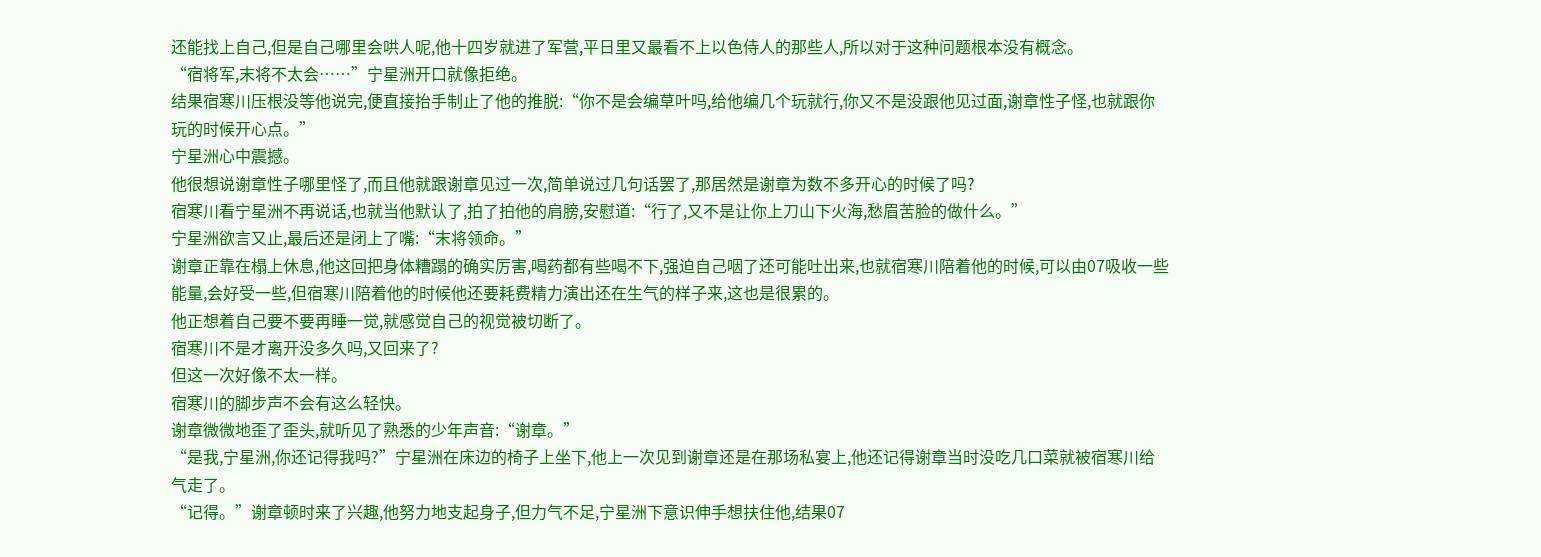还能找上自己,但是自己哪里会哄人呢,他十四岁就进了军营,平日里又最看不上以色侍人的那些人,所以对于这种问题根本没有概念。
“宿将军,末将不太会……”宁星洲开口就像拒绝。
结果宿寒川压根没等他说完,便直接抬手制止了他的推脱:“你不是会编草叶吗,给他编几个玩就行,你又不是没跟他见过面,谢章性子怪,也就跟你玩的时候开心点。”
宁星洲心中震撼。
他很想说谢章性子哪里怪了,而且他就跟谢章见过一次,简单说过几句话罢了,那居然是谢章为数不多开心的时候了吗?
宿寒川看宁星洲不再说话,也就当他默认了,拍了拍他的肩膀,安慰道:“行了,又不是让你上刀山下火海,愁眉苦脸的做什么。”
宁星洲欲言又止,最后还是闭上了嘴:“末将领命。”
谢章正靠在榻上休息,他这回把身体糟蹋的确实厉害,喝药都有些喝不下,强迫自己咽了还可能吐出来,也就宿寒川陪着他的时候,可以由07吸收一些能量,会好受一些,但宿寒川陪着他的时候他还要耗费精力演出还在生气的样子来,这也是很累的。
他正想着自己要不要再睡一觉,就感觉自己的视觉被切断了。
宿寒川不是才离开没多久吗,又回来了?
但这一次好像不太一样。
宿寒川的脚步声不会有这么轻快。
谢章微微地歪了歪头,就听见了熟悉的少年声音:“谢章。”
“是我,宁星洲,你还记得我吗?”宁星洲在床边的椅子上坐下,他上一次见到谢章还是在那场私宴上,他还记得谢章当时没吃几口菜就被宿寒川给气走了。
“记得。”谢章顿时来了兴趣,他努力地支起身子,但力气不足,宁星洲下意识伸手想扶住他,结果07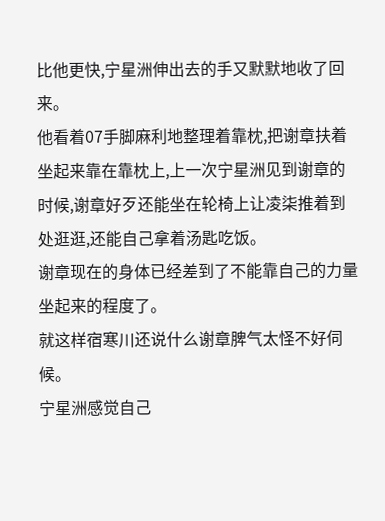比他更快,宁星洲伸出去的手又默默地收了回来。
他看着07手脚麻利地整理着靠枕,把谢章扶着坐起来靠在靠枕上,上一次宁星洲见到谢章的时候,谢章好歹还能坐在轮椅上让凌柒推着到处逛逛,还能自己拿着汤匙吃饭。
谢章现在的身体已经差到了不能靠自己的力量坐起来的程度了。
就这样宿寒川还说什么谢章脾气太怪不好伺候。
宁星洲感觉自己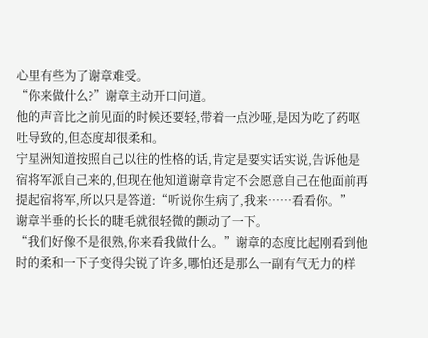心里有些为了谢章难受。
“你来做什么?”谢章主动开口问道。
他的声音比之前见面的时候还要轻,带着一点沙哑,是因为吃了药呕吐导致的,但态度却很柔和。
宁星洲知道按照自己以往的性格的话,肯定是要实话实说,告诉他是宿将军派自己来的,但现在他知道谢章肯定不会愿意自己在他面前再提起宿将军,所以只是答道:“听说你生病了,我来……看看你。”
谢章半垂的长长的睫毛就很轻微的颤动了一下。
“我们好像不是很熟,你来看我做什么。”谢章的态度比起刚看到他时的柔和一下子变得尖锐了许多,哪怕还是那么一副有气无力的样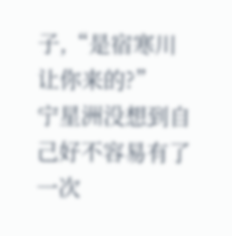子,“是宿寒川让你来的?”
宁星洲没想到自己好不容易有了一次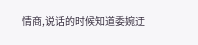情商,说话的时候知道委婉迂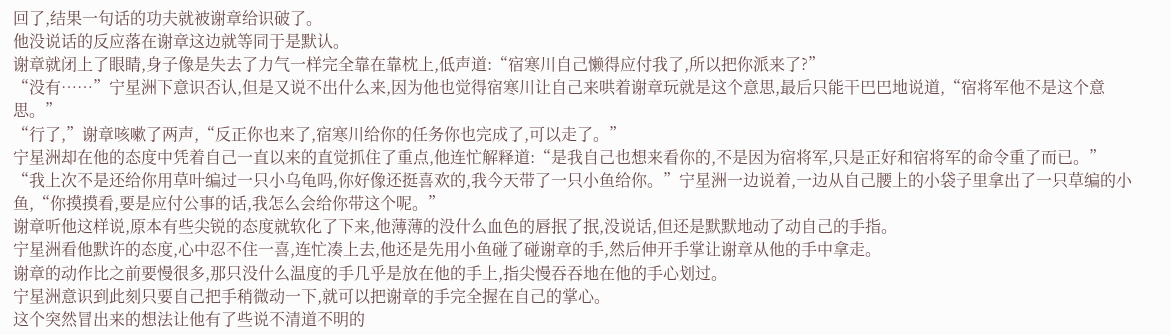回了,结果一句话的功夫就被谢章给识破了。
他没说话的反应落在谢章这边就等同于是默认。
谢章就闭上了眼睛,身子像是失去了力气一样完全靠在靠枕上,低声道:“宿寒川自己懒得应付我了,所以把你派来了?”
“没有……”宁星洲下意识否认,但是又说不出什么来,因为他也觉得宿寒川让自己来哄着谢章玩就是这个意思,最后只能干巴巴地说道,“宿将军他不是这个意思。”
“行了,”谢章咳嗽了两声,“反正你也来了,宿寒川给你的任务你也完成了,可以走了。”
宁星洲却在他的态度中凭着自己一直以来的直觉抓住了重点,他连忙解释道:“是我自己也想来看你的,不是因为宿将军,只是正好和宿将军的命令重了而已。”
“我上次不是还给你用草叶编过一只小乌龟吗,你好像还挺喜欢的,我今天带了一只小鱼给你。”宁星洲一边说着,一边从自己腰上的小袋子里拿出了一只草编的小鱼,“你摸摸看,要是应付公事的话,我怎么会给你带这个呢。”
谢章听他这样说,原本有些尖锐的态度就软化了下来,他薄薄的没什么血色的唇抿了抿,没说话,但还是默默地动了动自己的手指。
宁星洲看他默许的态度,心中忍不住一喜,连忙凑上去,他还是先用小鱼碰了碰谢章的手,然后伸开手掌让谢章从他的手中拿走。
谢章的动作比之前要慢很多,那只没什么温度的手几乎是放在他的手上,指尖慢吞吞地在他的手心划过。
宁星洲意识到此刻只要自己把手稍微动一下,就可以把谢章的手完全握在自己的掌心。
这个突然冒出来的想法让他有了些说不清道不明的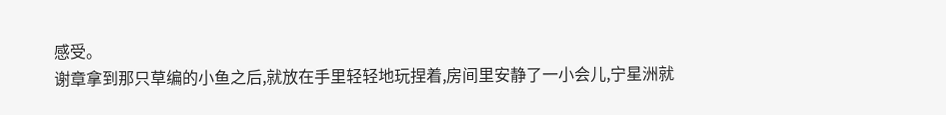感受。
谢章拿到那只草编的小鱼之后,就放在手里轻轻地玩捏着,房间里安静了一小会儿,宁星洲就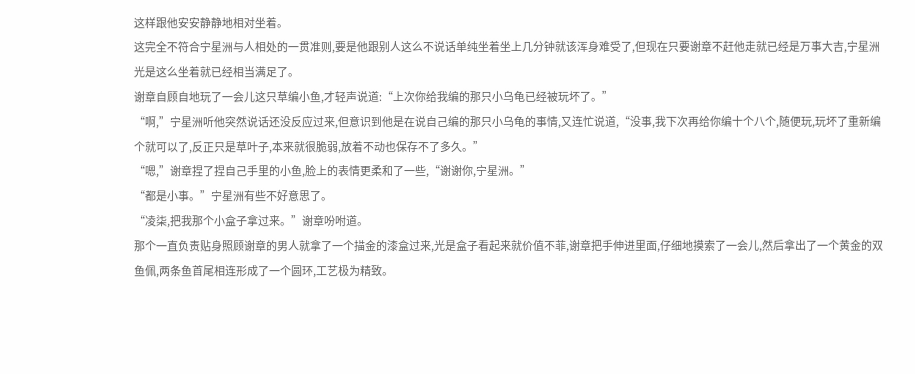这样跟他安安静静地相对坐着。
这完全不符合宁星洲与人相处的一贯准则,要是他跟别人这么不说话单纯坐着坐上几分钟就该浑身难受了,但现在只要谢章不赶他走就已经是万事大吉,宁星洲光是这么坐着就已经相当满足了。
谢章自顾自地玩了一会儿这只草编小鱼,才轻声说道:“上次你给我编的那只小乌龟已经被玩坏了。”
“啊,”宁星洲听他突然说话还没反应过来,但意识到他是在说自己编的那只小乌龟的事情,又连忙说道,“没事,我下次再给你编十个八个,随便玩,玩坏了重新编个就可以了,反正只是草叶子,本来就很脆弱,放着不动也保存不了多久。”
“嗯,”谢章捏了捏自己手里的小鱼,脸上的表情更柔和了一些,“谢谢你,宁星洲。”
“都是小事。”宁星洲有些不好意思了。
“凌柒,把我那个小盒子拿过来。”谢章吩咐道。
那个一直负责贴身照顾谢章的男人就拿了一个描金的漆盒过来,光是盒子看起来就价值不菲,谢章把手伸进里面,仔细地摸索了一会儿,然后拿出了一个黄金的双鱼佩,两条鱼首尾相连形成了一个圆环,工艺极为精致。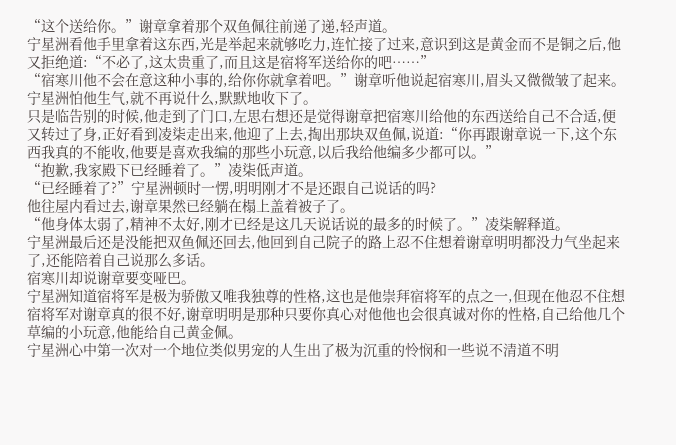“这个送给你。”谢章拿着那个双鱼佩往前递了递,轻声道。
宁星洲看他手里拿着这东西,光是举起来就够吃力,连忙接了过来,意识到这是黄金而不是铜之后,他又拒绝道:“不必了,这太贵重了,而且这是宿将军送给你的吧……”
“宿寒川他不会在意这种小事的,给你你就拿着吧。”谢章听他说起宿寒川,眉头又微微皱了起来。
宁星洲怕他生气,就不再说什么,默默地收下了。
只是临告别的时候,他走到了门口,左思右想还是觉得谢章把宿寒川给他的东西送给自己不合适,便又转过了身,正好看到凌柒走出来,他迎了上去,掏出那块双鱼佩,说道:“你再跟谢章说一下,这个东西我真的不能收,他要是喜欢我编的那些小玩意,以后我给他编多少都可以。”
“抱歉,我家殿下已经睡着了。”凌柒低声道。
“已经睡着了?”宁星洲顿时一愣,明明刚才不是还跟自己说话的吗?
他往屋内看过去,谢章果然已经躺在榻上盖着被子了。
“他身体太弱了,精神不太好,刚才已经是这几天说话说的最多的时候了。”凌柒解释道。
宁星洲最后还是没能把双鱼佩还回去,他回到自己院子的路上忍不住想着谢章明明都没力气坐起来了,还能陪着自己说那么多话。
宿寒川却说谢章要变哑巴。
宁星洲知道宿将军是极为骄傲又唯我独尊的性格,这也是他崇拜宿将军的点之一,但现在他忍不住想宿将军对谢章真的很不好,谢章明明是那种只要你真心对他他也会很真诚对你的性格,自己给他几个草编的小玩意,他能给自己黄金佩。
宁星洲心中第一次对一个地位类似男宠的人生出了极为沉重的怜悯和一些说不清道不明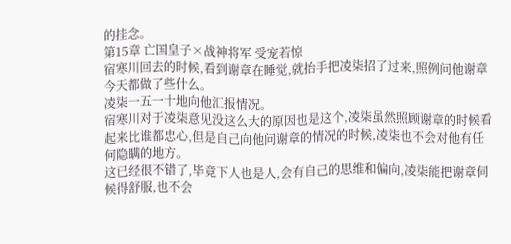的挂念。
第15章 亡国皇子×战神将军 受宠若惊
宿寒川回去的时候,看到谢章在睡觉,就抬手把凌柒招了过来,照例问他谢章今天都做了些什么。
凌柒一五一十地向他汇报情况。
宿寒川对于凌柒意见没这么大的原因也是这个,凌柒虽然照顾谢章的时候看起来比谁都忠心,但是自己向他问谢章的情况的时候,凌柒也不会对他有任何隐瞒的地方。
这已经很不错了,毕竟下人也是人,会有自己的思维和偏向,凌柒能把谢章伺候得舒服,也不会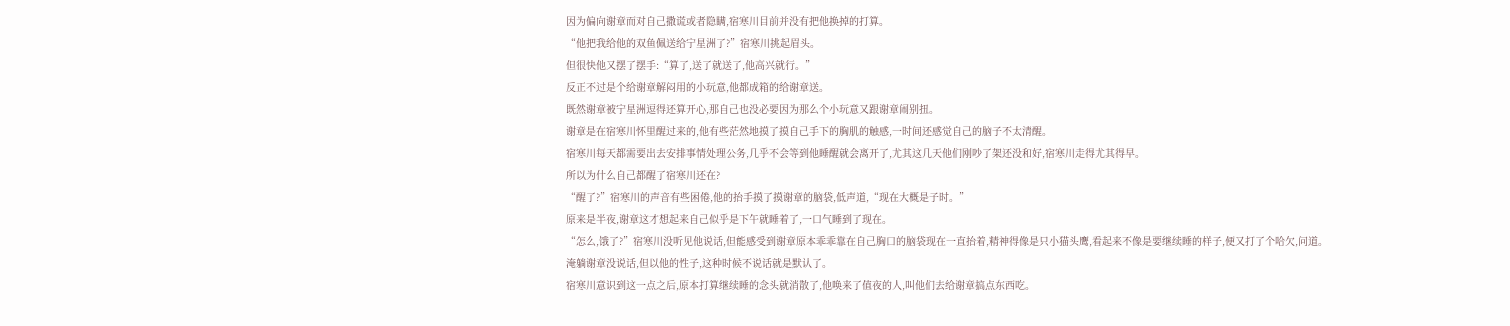因为偏向谢章而对自己撒谎或者隐瞒,宿寒川目前并没有把他换掉的打算。
“他把我给他的双鱼佩送给宁星洲了?”宿寒川挑起眉头。
但很快他又摆了摆手:“算了,送了就送了,他高兴就行。”
反正不过是个给谢章解闷用的小玩意,他都成箱的给谢章送。
既然谢章被宁星洲逗得还算开心,那自己也没必要因为那么个小玩意又跟谢章闹别扭。
谢章是在宿寒川怀里醒过来的,他有些茫然地摸了摸自己手下的胸肌的触感,一时间还感觉自己的脑子不太清醒。
宿寒川每天都需要出去安排事情处理公务,几乎不会等到他睡醒就会离开了,尤其这几天他们刚吵了架还没和好,宿寒川走得尤其得早。
所以为什么自己都醒了宿寒川还在?
“醒了?”宿寒川的声音有些困倦,他的抬手摸了摸谢章的脑袋,低声道,“现在大概是子时。”
原来是半夜,谢章这才想起来自己似乎是下午就睡着了,一口气睡到了现在。
“怎么,饿了?”宿寒川没听见他说话,但能感受到谢章原本乖乖靠在自己胸口的脑袋现在一直抬着,精神得像是只小猫头鹰,看起来不像是要继续睡的样子,便又打了个哈欠,问道。
淹躺谢章没说话,但以他的性子,这种时候不说话就是默认了。
宿寒川意识到这一点之后,原本打算继续睡的念头就消散了,他唤来了值夜的人,叫他们去给谢章搞点东西吃。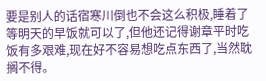要是别人的话宿寒川倒也不会这么积极,睡着了等明天的早饭就可以了,但他还记得谢章平时吃饭有多艰难,现在好不容易想吃点东西了,当然耽搁不得。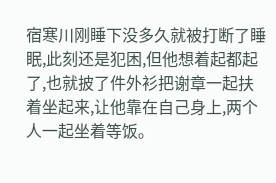宿寒川刚睡下没多久就被打断了睡眠,此刻还是犯困,但他想着起都起了,也就披了件外衫把谢章一起扶着坐起来,让他靠在自己身上,两个人一起坐着等饭。